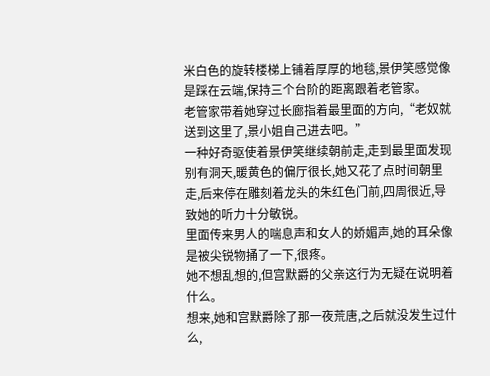米白色的旋转楼梯上铺着厚厚的地毯,景伊笑感觉像是踩在云端,保持三个台阶的距离跟着老管家。
老管家带着她穿过长廊指着最里面的方向,“老奴就送到这里了,景小姐自己进去吧。”
一种好奇驱使着景伊笑继续朝前走,走到最里面发现别有洞天,暖黄色的偏厅很长,她又花了点时间朝里走,后来停在雕刻着龙头的朱红色门前,四周很近,导致她的听力十分敏锐。
里面传来男人的喘息声和女人的娇媚声,她的耳朵像是被尖锐物捅了一下,很疼。
她不想乱想的,但宫默爵的父亲这行为无疑在说明着什么。
想来,她和宫默爵除了那一夜荒唐,之后就没发生过什么,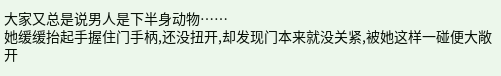大家又总是说男人是下半身动物……
她缓缓抬起手握住门手柄,还没扭开,却发现门本来就没关紧,被她这样一碰便大敞开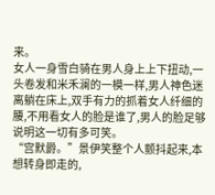来。
女人一身雪白骑在男人身上上下扭动,一头卷发和米禾澜的一模一样,男人神色迷离躺在床上,双手有力的抓着女人纤细的腰,不用看女人的脸是谁了,男人的脸足够说明这一切有多可笑。
“宫默爵。”景伊笑整个人颤抖起来,本想转身即走的,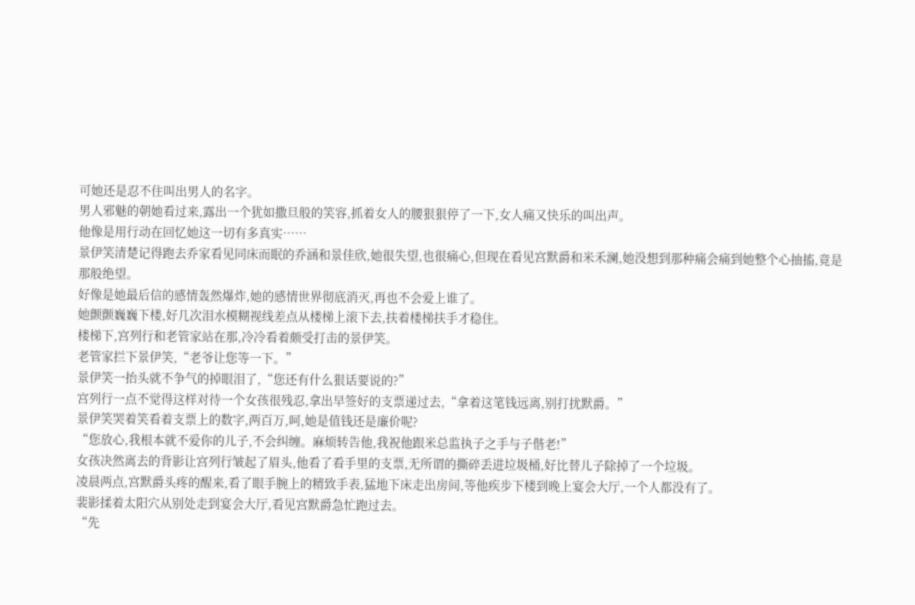可她还是忍不住叫出男人的名字。
男人邪魅的朝她看过来,露出一个犹如撒旦般的笑容,抓着女人的腰狠狠停了一下,女人痛又快乐的叫出声。
他像是用行动在回忆她这一切有多真实……
景伊笑清楚记得跑去乔家看见同床而眠的乔涵和景佳欣,她很失望,也很痛心,但现在看见宫默爵和米禾澜,她没想到那种痛会痛到她整个心抽搐,竟是那般绝望。
好像是她最后信的感情轰然爆炸,她的感情世界彻底消灭,再也不会爱上谁了。
她颤颤巍巍下楼,好几次泪水模糊视线差点从楼梯上滚下去,扶着楼梯扶手才稳住。
楼梯下,宫列行和老管家站在那,冷冷看着颇受打击的景伊笑。
老管家拦下景伊笑,“老爷让您等一下。”
景伊笑一抬头就不争气的掉眼泪了,“您还有什么狠话要说的?”
宫列行一点不觉得这样对待一个女孩很残忍,拿出早签好的支票递过去,“拿着这笔钱远离,别打扰默爵。”
景伊笑哭着笑看着支票上的数字,两百万,呵,她是值钱还是廉价呢?
“您放心,我根本就不爱你的儿子,不会纠缠。麻烦转告他,我祝他跟米总监执子之手与子偕老!”
女孩决然离去的背影让宫列行皱起了眉头,他看了看手里的支票,无所谓的撕碎丢进垃圾桶,好比替儿子除掉了一个垃圾。
凌晨两点,宫默爵头疼的醒来,看了眼手腕上的精致手表,猛地下床走出房间,等他疾步下楼到晚上宴会大厅,一个人都没有了。
裴影揉着太阳穴从别处走到宴会大厅,看见宫默爵急忙跑过去。
“先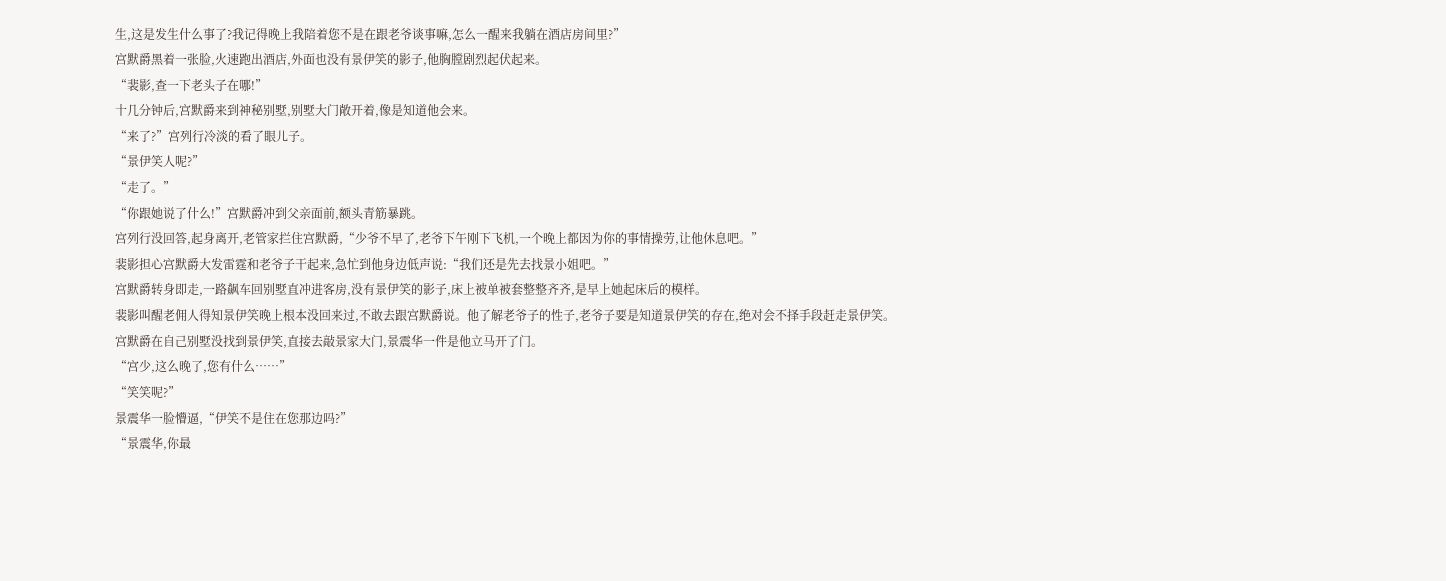生,这是发生什么事了?我记得晚上我陪着您不是在跟老爷谈事嘛,怎么一醒来我躺在酒店房间里?”
宫默爵黑着一张脸,火速跑出酒店,外面也没有景伊笑的影子,他胸膛剧烈起伏起来。
“裴影,查一下老头子在哪!”
十几分钟后,宫默爵来到神秘别墅,别墅大门敞开着,像是知道他会来。
“来了?”宫列行冷淡的看了眼儿子。
“景伊笑人呢?”
“走了。”
“你跟她说了什么!”宫默爵冲到父亲面前,额头青筋暴跳。
宫列行没回答,起身离开,老管家拦住宫默爵,“少爷不早了,老爷下午刚下飞机,一个晚上都因为你的事情操劳,让他休息吧。”
裴影担心宫默爵大发雷霆和老爷子干起来,急忙到他身边低声说:“我们还是先去找景小姐吧。”
宫默爵转身即走,一路飙车回别墅直冲进客房,没有景伊笑的影子,床上被单被套整整齐齐,是早上她起床后的模样。
裴影叫醒老佣人得知景伊笑晚上根本没回来过,不敢去跟宫默爵说。他了解老爷子的性子,老爷子要是知道景伊笑的存在,绝对会不择手段赶走景伊笑。
宫默爵在自己别墅没找到景伊笑,直接去敲景家大门,景震华一件是他立马开了门。
“宫少,这么晚了,您有什么……”
“笑笑呢?”
景震华一脸懵逼,“伊笑不是住在您那边吗?”
“景震华,你最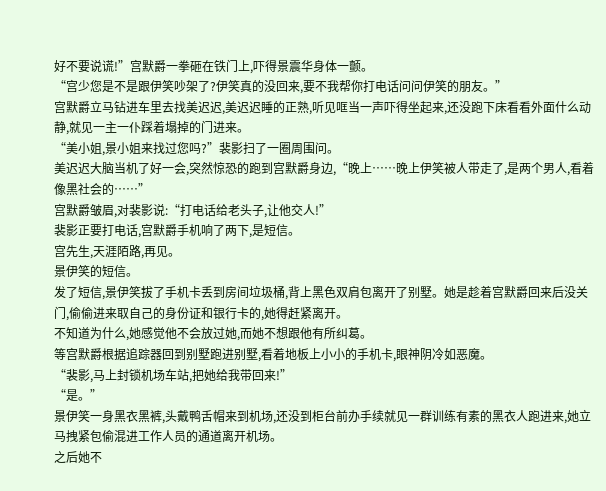好不要说谎!”宫默爵一拳砸在铁门上,吓得景震华身体一颤。
“宫少您是不是跟伊笑吵架了?伊笑真的没回来,要不我帮你打电话问问伊笑的朋友。”
宫默爵立马钻进车里去找美迟迟,美迟迟睡的正熟,听见哐当一声吓得坐起来,还没跑下床看看外面什么动静,就见一主一仆踩着塌掉的门进来。
“美小姐,景小姐来找过您吗?”裴影扫了一圈周围问。
美迟迟大脑当机了好一会,突然惊恐的跑到宫默爵身边,“晚上……晚上伊笑被人带走了,是两个男人,看着像黑社会的……”
宫默爵皱眉,对裴影说:“打电话给老头子,让他交人!”
裴影正要打电话,宫默爵手机响了两下,是短信。
宫先生,天涯陌路,再见。
景伊笑的短信。
发了短信,景伊笑拔了手机卡丢到房间垃圾桶,背上黑色双肩包离开了别墅。她是趁着宫默爵回来后没关门,偷偷进来取自己的身份证和银行卡的,她得赶紧离开。
不知道为什么,她感觉他不会放过她,而她不想跟他有所纠葛。
等宫默爵根据追踪器回到别墅跑进别墅,看着地板上小小的手机卡,眼神阴冷如恶魔。
“裴影,马上封锁机场车站,把她给我带回来!”
“是。”
景伊笑一身黑衣黑裤,头戴鸭舌帽来到机场,还没到柜台前办手续就见一群训练有素的黑衣人跑进来,她立马拽紧包偷混进工作人员的通道离开机场。
之后她不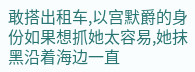敢搭出租车,以宫默爵的身份如果想抓她太容易,她抹黑沿着海边一直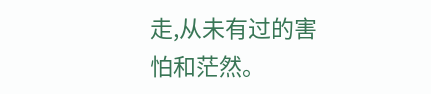走,从未有过的害怕和茫然。